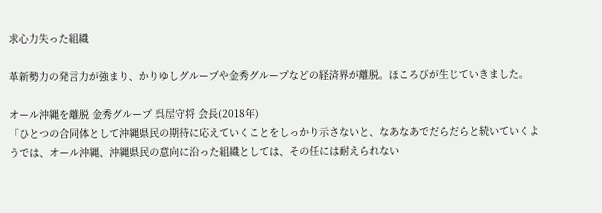求心力失った組織

革新勢力の発言力が強まり、かりゆしグループや金秀グループなどの経済界が離脱。ほころびが生じていきました。

オール沖縄を離脱 金秀グループ 呉屋守将 会長(2018年)
「ひとつの合同体として沖縄県民の期待に応えていくことをしっかり示さないと、なあなあでだらだらと続いていくようでは、オール沖縄、沖縄県民の意向に沿った組織としては、その任には耐えられない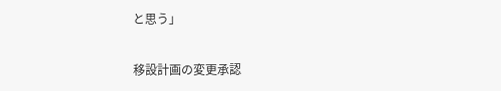と思う」

移設計画の変更承認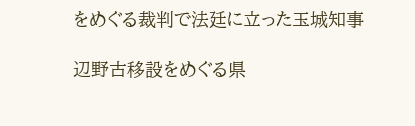をめぐる裁判で法廷に立った玉城知事

辺野古移設をめぐる県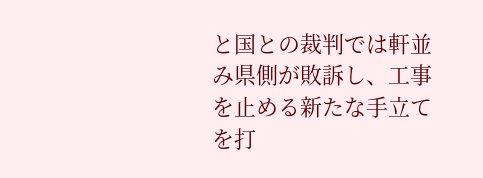と国との裁判では軒並み県側が敗訴し、工事を止める新たな手立てを打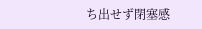ち出せず閉塞感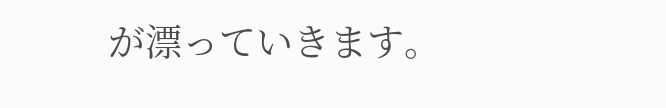が漂っていきます。